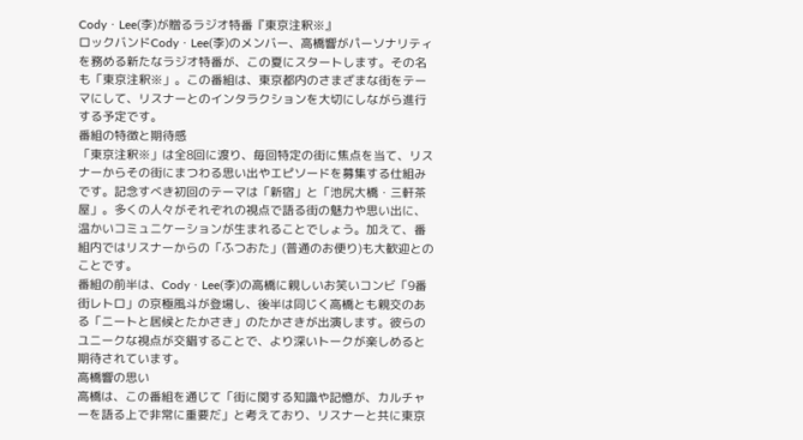Cody・Lee(李)が贈るラジオ特番『東京注釈※』
ロックバンドCody・Lee(李)のメンバー、高橋響がパーソナリティを務める新たなラジオ特番が、この夏にスタートします。その名も「東京注釈※」。この番組は、東京都内のさまざまな街をテーマにして、リスナーとのインタラクションを大切にしながら進行する予定です。
番組の特徴と期待感
「東京注釈※」は全8回に渡り、毎回特定の街に焦点を当て、リスナーからその街にまつわる思い出やエピソードを募集する仕組みです。記念すべき初回のテーマは「新宿」と「池尻大橋・三軒茶屋」。多くの人々がそれぞれの視点で語る街の魅力や思い出に、温かいコミュニケーションが生まれることでしょう。加えて、番組内ではリスナーからの「ふつおた」(普通のお便り)も大歓迎とのことです。
番組の前半は、Cody・Lee(李)の高橋に親しいお笑いコンビ「9番街レトロ」の京極風斗が登場し、後半は同じく高橋とも親交のある「ニートと居候とたかさき」のたかさきが出演します。彼らのユニークな視点が交錯することで、より深いトークが楽しめると期待されています。
高橋響の思い
高橋は、この番組を通じて「街に関する知識や記憶が、カルチャーを語る上で非常に重要だ」と考えており、リスナーと共に東京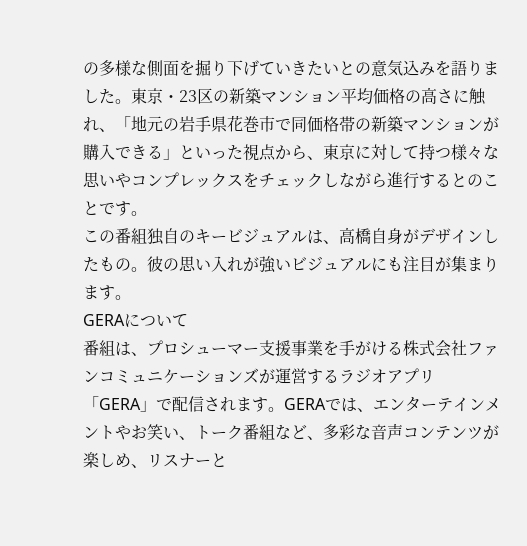の多様な側面を掘り下げていきたいとの意気込みを語りました。東京・23区の新築マンション平均価格の高さに触れ、「地元の岩手県花巻市で同価格帯の新築マンションが購入できる」といった視点から、東京に対して持つ様々な思いやコンプレックスをチェックしながら進行するとのことです。
この番組独自のキービジュアルは、高橋自身がデザインしたもの。彼の思い入れが強いビジュアルにも注目が集まります。
GERAについて
番組は、プロシューマー支援事業を手がける株式会社ファンコミュニケーションズが運営するラジオアプリ「GERA」で配信されます。GERAでは、エンターテインメントやお笑い、トーク番組など、多彩な音声コンテンツが楽しめ、リスナーと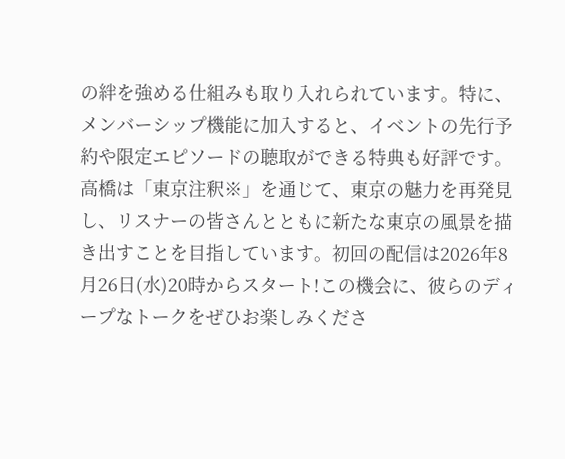の絆を強める仕組みも取り入れられています。特に、メンバーシップ機能に加入すると、イベントの先行予約や限定エピソードの聴取ができる特典も好評です。
高橋は「東京注釈※」を通じて、東京の魅力を再発見し、リスナーの皆さんとともに新たな東京の風景を描き出すことを目指しています。初回の配信は2026年8月26日(水)20時からスタート!この機会に、彼らのディープなトークをぜひお楽しみくださ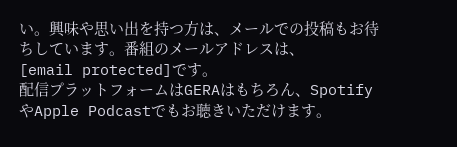い。興味や思い出を持つ方は、メールでの投稿もお待ちしています。番組のメールアドレスは、
[email protected]です。
配信プラットフォームはGERAはもちろん、SpotifyやApple Podcastでもお聴きいただけます。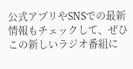公式アプリやSNSでの最新情報もチェックして、ぜひこの新しいラジオ番組に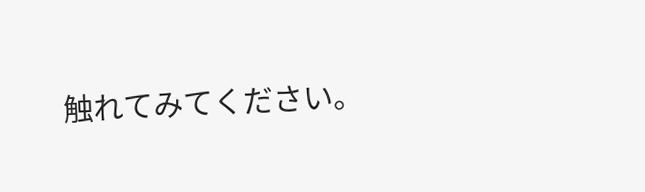触れてみてください。